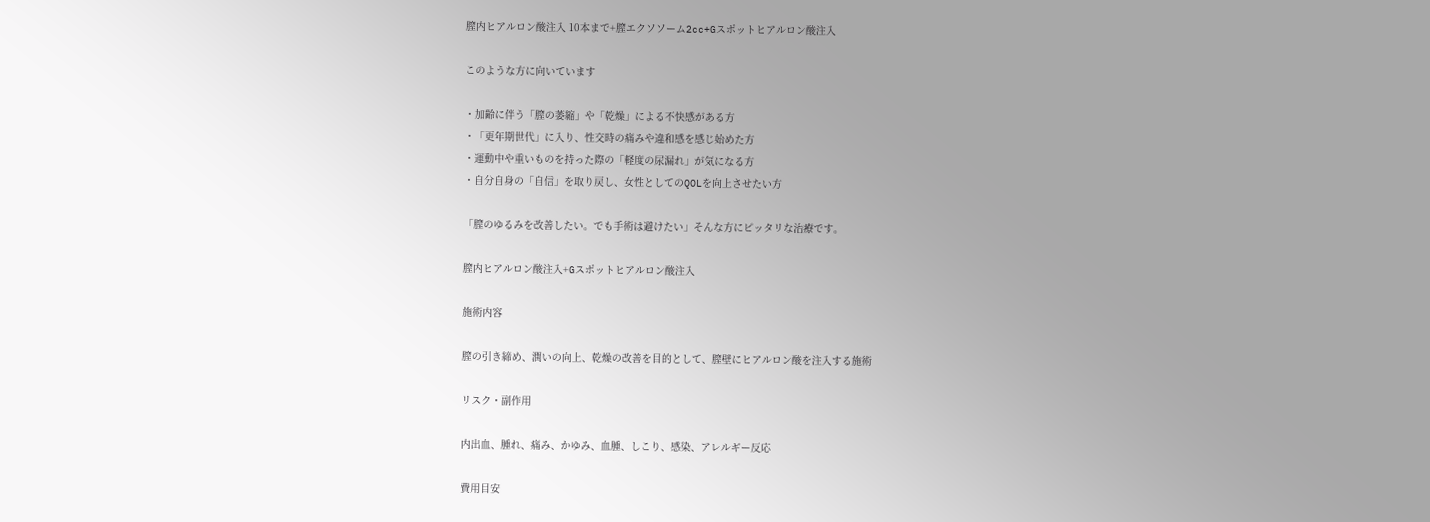膣内ヒアルロン酸注入 10本まで+膣エクソソーム2cc+Gスポットヒアルロン酸注入

このような方に向いています

・加齢に伴う「膣の萎縮」や「乾燥」による不快感がある方
・「更年期世代」に入り、性交時の痛みや違和感を感じ始めた方
・運動中や重いものを持った際の「軽度の尿漏れ」が気になる方
・自分自身の「自信」を取り戻し、女性としてのQOLを向上させたい方

「膣のゆるみを改善したい。でも手術は避けたい」そんな方にピッタリな治療です。

膣内ヒアルロン酸注入+Gスポットヒアルロン酸注入

施術内容

膣の引き締め、潤いの向上、乾燥の改善を目的として、膣壁にヒアルロン酸を注入する施術

リスク・副作用

内出血、腫れ、痛み、かゆみ、血腫、しこり、感染、アレルギー反応

費用目安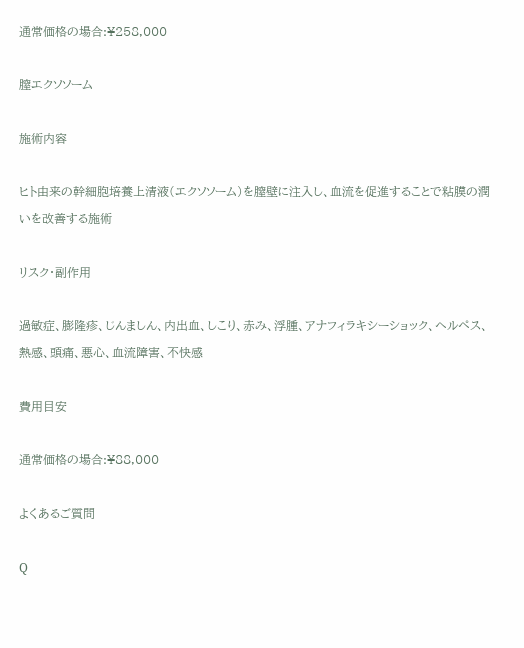通常価格の場合:¥258,000

膣エクソソーム

施術内容

ヒト由来の幹細胞培養上清液(エクソソーム)を膣壁に注入し、血流を促進することで粘膜の潤いを改善する施術

リスク・副作用

過敏症、膨隆疹、じんましん、内出血、しこり、赤み、浮腫、アナフィラキシーショック、ヘルペス、熱感、頭痛、悪心、血流障害、不快感

費用目安

通常価格の場合:¥88,000

よくあるご質問

Q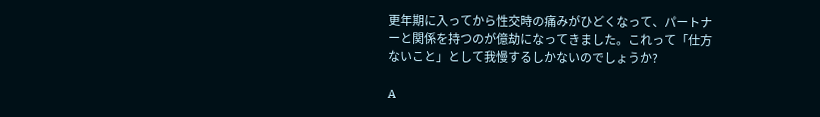更年期に入ってから性交時の痛みがひどくなって、パートナーと関係を持つのが億劫になってきました。これって「仕方ないこと」として我慢するしかないのでしょうか?

A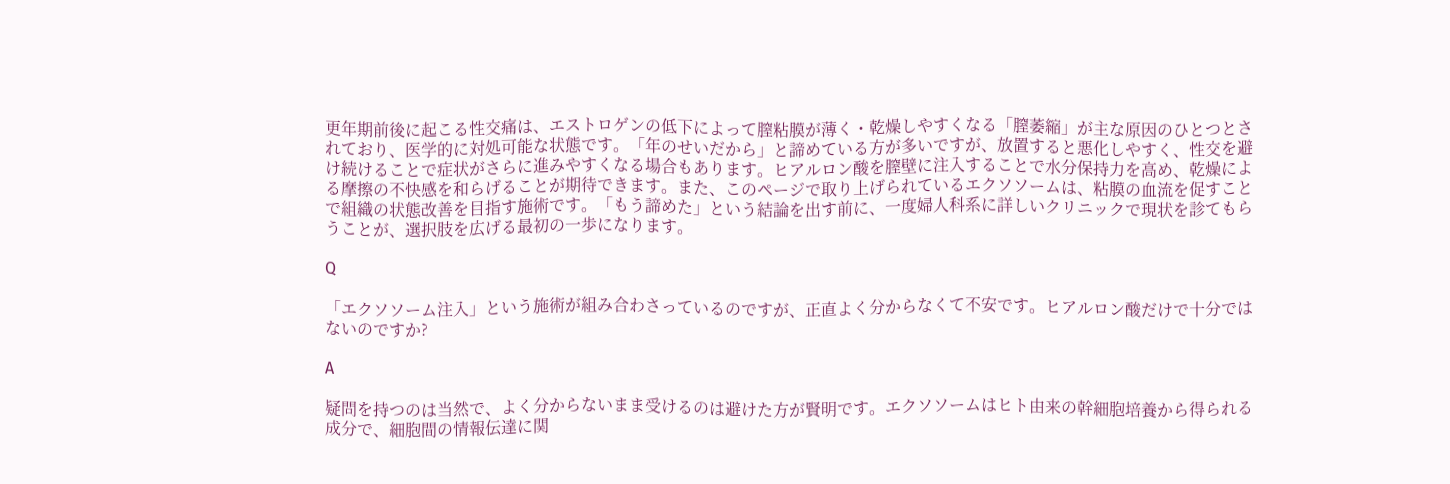更年期前後に起こる性交痛は、エストロゲンの低下によって膣粘膜が薄く・乾燥しやすくなる「膣萎縮」が主な原因のひとつとされており、医学的に対処可能な状態です。「年のせいだから」と諦めている方が多いですが、放置すると悪化しやすく、性交を避け続けることで症状がさらに進みやすくなる場合もあります。ヒアルロン酸を膣壁に注入することで水分保持力を高め、乾燥による摩擦の不快感を和らげることが期待できます。また、このページで取り上げられているエクソソームは、粘膜の血流を促すことで組織の状態改善を目指す施術です。「もう諦めた」という結論を出す前に、一度婦人科系に詳しいクリニックで現状を診てもらうことが、選択肢を広げる最初の一歩になります。

Q

「エクソソーム注入」という施術が組み合わさっているのですが、正直よく分からなくて不安です。ヒアルロン酸だけで十分ではないのですか?

A

疑問を持つのは当然で、よく分からないまま受けるのは避けた方が賢明です。エクソソームはヒト由来の幹細胞培養から得られる成分で、細胞間の情報伝達に関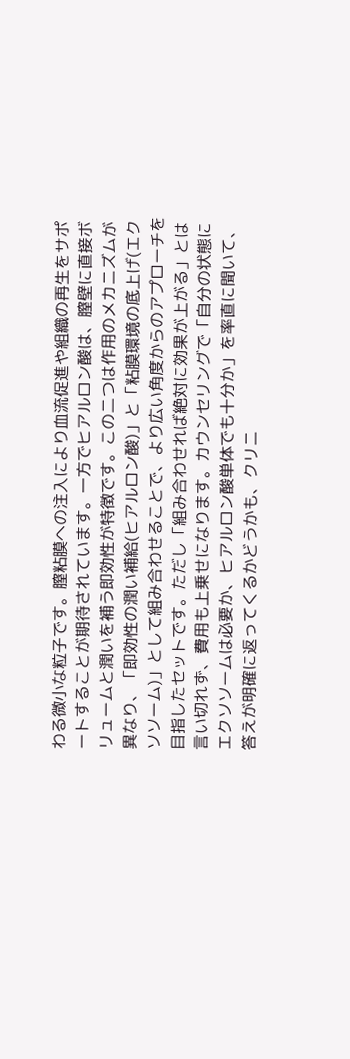わる微小な粒子です。膣粘膜への注入により血流促進や組織の再生をサポートすることが期待されています。一方でヒアルロン酸は、膣壁に直接ボリュームと潤いを補う即効性が特徴です。この二つは作用のメカニズムが異なり、「即効性の潤い補給(ヒアルロン酸)」と「粘膜環境の底上げ(エクソソーム)」として組み合わせることで、より広い角度からのアプローチを目指したセットです。ただし「組み合わせれば絶対に効果が上がる」とは言い切れず、費用も上乗せになります。カウンセリングで「自分の状態にエクソソームは必要か、ヒアルロン酸単体でも十分か」を率直に聞いて、答えが明確に返ってくるかどうかも、クリニ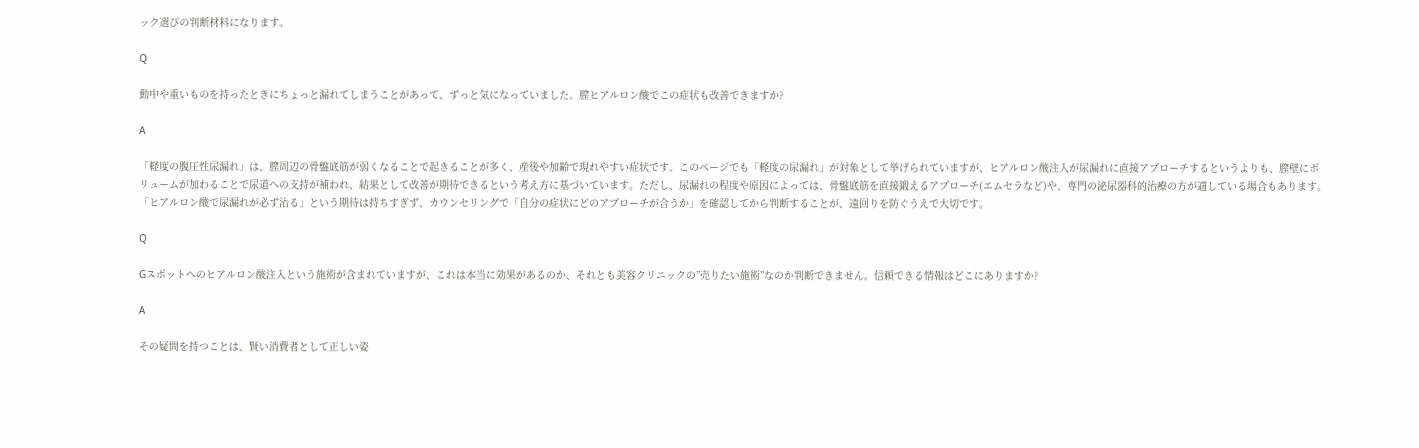ック選びの判断材料になります。

Q

動中や重いものを持ったときにちょっと漏れてしまうことがあって、ずっと気になっていました。膣ヒアルロン酸でこの症状も改善できますか?

A

「軽度の腹圧性尿漏れ」は、膣周辺の骨盤底筋が弱くなることで起きることが多く、産後や加齢で現れやすい症状です。このページでも「軽度の尿漏れ」が対象として挙げられていますが、ヒアルロン酸注入が尿漏れに直接アプローチするというよりも、膣壁にボリュームが加わることで尿道への支持が補われ、結果として改善が期待できるという考え方に基づいています。ただし、尿漏れの程度や原因によっては、骨盤底筋を直接鍛えるアプローチ(エムセラなど)や、専門の泌尿器科的治療の方が適している場合もあります。「ヒアルロン酸で尿漏れが必ず治る」という期待は持ちすぎず、カウンセリングで「自分の症状にどのアプローチが合うか」を確認してから判断することが、遠回りを防ぐうえで大切です。

Q

Gスポットへのヒアルロン酸注入という施術が含まれていますが、これは本当に効果があるのか、それとも美容クリニックの”売りたい施術”なのか判断できません。信頼できる情報はどこにありますか?

A

その疑問を持つことは、賢い消費者として正しい姿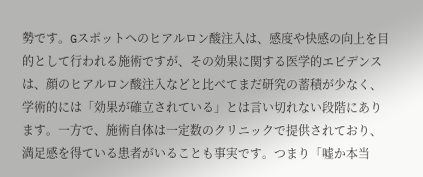勢です。Gスポットへのヒアルロン酸注入は、感度や快感の向上を目的として行われる施術ですが、その効果に関する医学的エビデンスは、顔のヒアルロン酸注入などと比べてまだ研究の蓄積が少なく、学術的には「効果が確立されている」とは言い切れない段階にあります。一方で、施術自体は一定数のクリニックで提供されており、満足感を得ている患者がいることも事実です。つまり「嘘か本当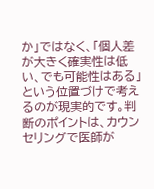か」ではなく、「個人差が大きく確実性は低い、でも可能性はある」という位置づけで考えるのが現実的です。判断のポイントは、カウンセリングで医師が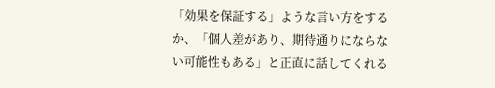「効果を保証する」ような言い方をするか、「個人差があり、期待通りにならない可能性もある」と正直に話してくれる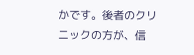かです。後者のクリニックの方が、信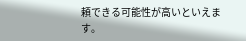頼できる可能性が高いといえます。